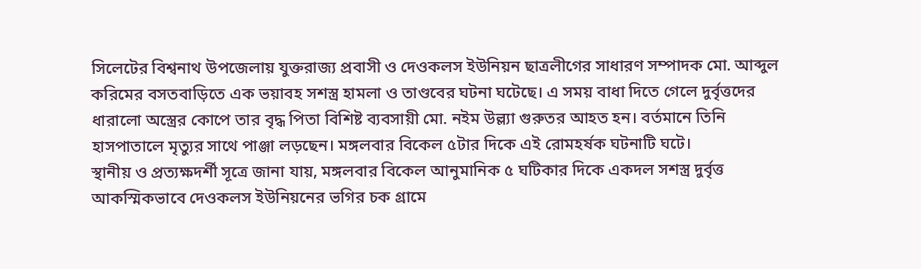সিলেটের বিশ্বনাথ উপজেলায় যুক্তরাজ্য প্রবাসী ও দেওকলস ইউনিয়ন ছাত্রলীগের সাধারণ সম্পাদক মো. আব্দুল করিমের বসতবাড়িতে এক ভয়াবহ সশস্ত্র হামলা ও তাণ্ডবের ঘটনা ঘটেছে। এ সময় বাধা দিতে গেলে দুর্বৃত্তদের ধারালো অস্ত্রের কোপে তার বৃদ্ধ পিতা বিশিষ্ট ব্যবসায়ী মো. নইম উল্ল্যা গুরুতর আহত হন। বর্তমানে তিনি হাসপাতালে মৃত্যুর সাথে পাঞ্জা লড়ছেন। মঙ্গলবার বিকেল ৫টার দিকে এই রোমহর্ষক ঘটনাটি ঘটে।
স্থানীয় ও প্রত্যক্ষদর্শী সূত্রে জানা যায়, মঙ্গলবার বিকেল আনুমানিক ৫ ঘটিকার দিকে একদল সশস্ত্র দুর্বৃত্ত আকস্মিকভাবে দেওকলস ইউনিয়নের ভগির চক গ্রামে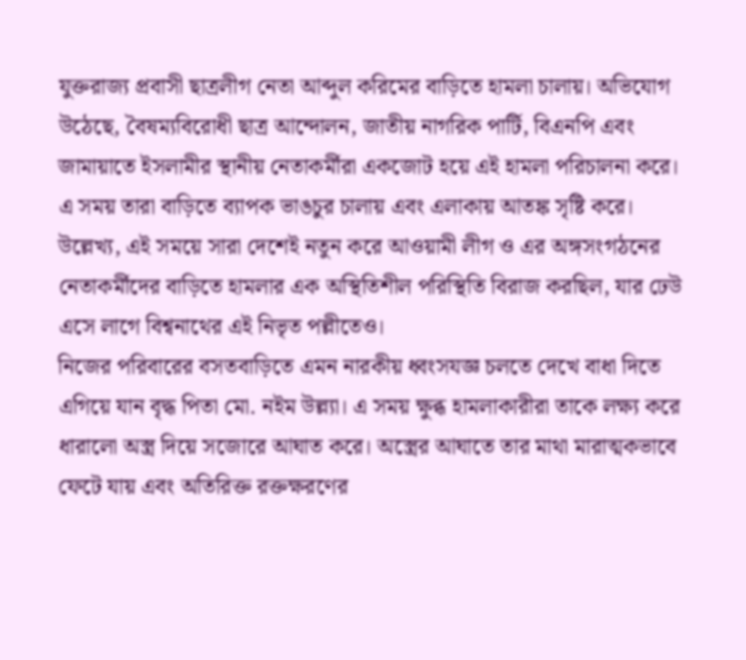যুক্তরাজ্য প্রবাসী ছাত্রলীগ নেতা আব্দুল করিমের বাড়িতে হামলা চালায়। অভিযোগ উঠেছে, বৈষম্যবিরোধী ছাত্র আন্দোলন, জাতীয় নাগরিক পার্টি, বিএনপি এবং জামায়াতে ইসলামীর স্থানীয় নেতাকর্মীরা একজোট হয়ে এই হামলা পরিচালনা করে। এ সময় তারা বাড়িতে ব্যাপক ভাঙচুর চালায় এবং এলাকায় আতঙ্ক সৃষ্টি করে।
উল্লেখ্য, এই সময়ে সারা দেশেই নতুন করে আওয়ামী লীগ ও এর অঙ্গসংগঠনের নেতাকর্মীদের বাড়িতে হামলার এক অস্থিতিশীল পরিস্থিতি বিরাজ করছিল, যার ঢেউ এসে লাগে বিশ্বনাথের এই নিভৃত পল্লীতেও।
নিজের পরিবারের বসতবাড়িতে এমন নারকীয় ধ্বংসযজ্ঞ চলতে দেখে বাধা দিতে এগিয়ে যান বৃদ্ধ পিতা মো. নইম উল্ল্যা। এ সময় ক্ষুব্ধ হামলাকারীরা তাকে লক্ষ্য করে ধারালো অস্ত্র দিয়ে সজোরে আঘাত করে। অস্ত্রের আঘাতে তার মাথা মারাত্মকভাবে ফেটে যায় এবং অতিরিক্ত রক্তক্ষরণের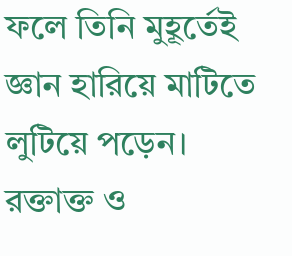ফলে তিনি মুহূর্তেই জ্ঞান হারিয়ে মাটিতে লুটিয়ে পড়েন।
রক্তাক্ত ও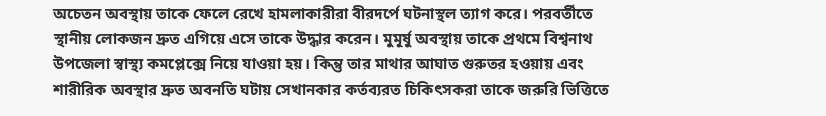অচেতন অবস্থায় তাকে ফেলে রেখে হামলাকারীরা বীরদর্পে ঘটনাস্থল ত্যাগ করে। পরবর্তীতে স্থানীয় লোকজন দ্রুত এগিয়ে এসে তাকে উদ্ধার করেন। মুমূর্ষু অবস্থায় তাকে প্রথমে বিশ্বনাথ উপজেলা স্বাস্থ্য কমপ্লেক্সে নিয়ে যাওয়া হয়। কিন্তু তার মাথার আঘাত গুরুতর হওয়ায় এবং শারীরিক অবস্থার দ্রুত অবনতি ঘটায় সেখানকার কর্তব্যরত চিকিৎসকরা তাকে জরুরি ভিত্তিতে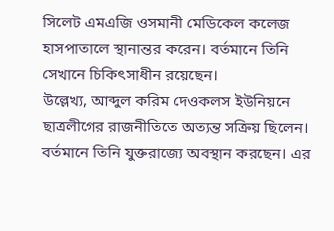সিলেট এমএজি ওসমানী মেডিকেল কলেজ হাসপাতালে স্থানান্তর করেন। বর্তমানে তিনি সেখানে চিকিৎসাধীন রয়েছেন।
উল্লেখ্য, আব্দুল করিম দেওকলস ইউনিয়নে ছাত্রলীগের রাজনীতিতে অত্যন্ত সক্রিয় ছিলেন। বর্তমানে তিনি যুক্তরাজ্যে অবস্থান করছেন। এর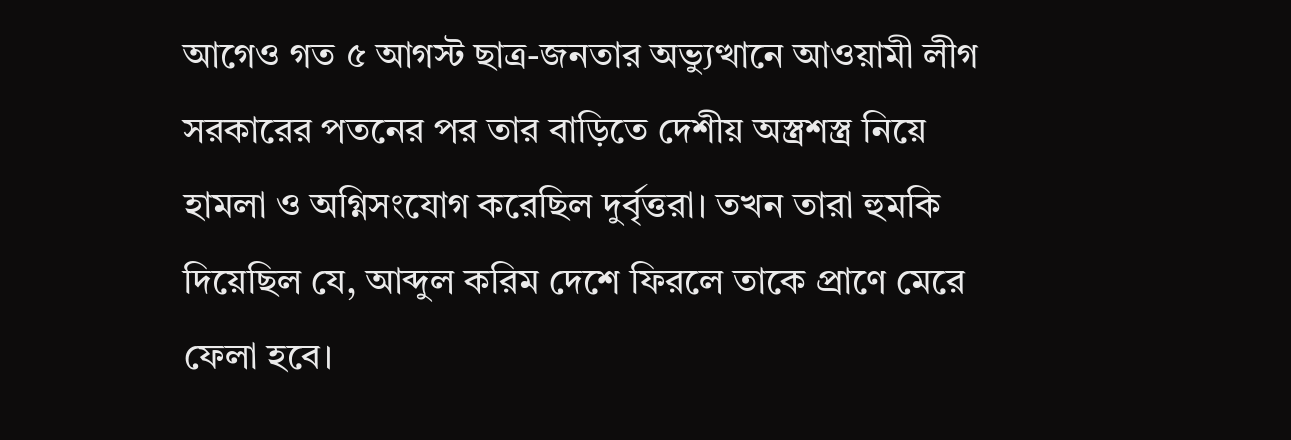আগেও গত ৫ আগস্ট ছাত্র-জনতার অভ্যুত্থানে আওয়ামী লীগ সরকারের পতনের পর তার বাড়িতে দেশীয় অস্ত্রশস্ত্র নিয়ে হামলা ও অগ্নিসংযোগ করেছিল দুর্বৃত্তরা। তখন তারা হুমকি দিয়েছিল যে, আব্দুল করিম দেশে ফিরলে তাকে প্রাণে মেরে ফেলা হবে।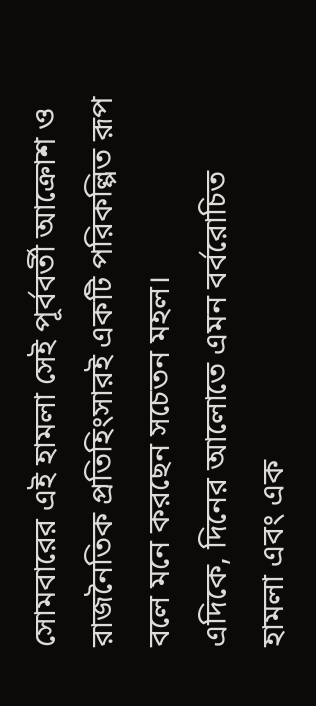সোমবারের এই হামলা সেই পূর্ববর্তী আক্রোশ ও রাজনৈতিক প্রতিহিংসারই একটি পরিকল্পিত রূপ বলে মনে করছেন সচেতন মহল।
এদিকে, দিনের আলোতে এমন বর্বরোচিত হামলা এবং এক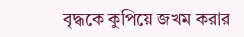বৃদ্ধকে কুপিয়ে জখম করার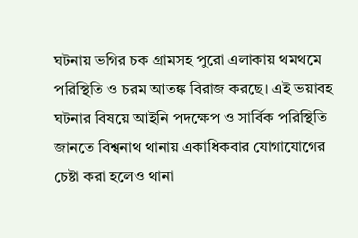ঘটনায় ভগির চক গ্রামসহ পুরো এলাকায় থমথমে পরিস্থিতি ও চরম আতঙ্ক বিরাজ করছে। এই ভয়াবহ ঘটনার বিষয়ে আইনি পদক্ষেপ ও সার্বিক পরিস্থিতি জানতে বিশ্বনাথ থানায় একাধিকবার যোগাযোগের চেষ্টা করা হলেও থানা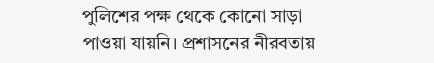পুলিশের পক্ষ থেকে কোনো সাড়া পাওয়া যায়নি। প্রশাসনের নীরবতায়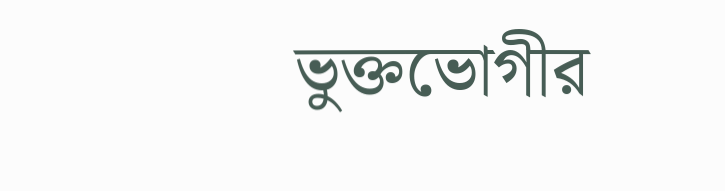ভুক্তভোগীর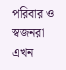পরিবার ও স্বজনরা এখন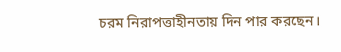চরম নিরাপত্তাহীনতায় দিন পার করছেন।